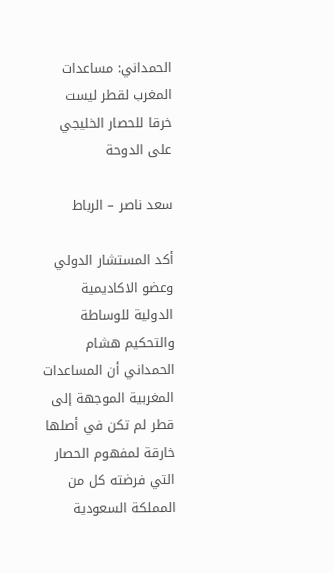الحمداني: مساعدات المغرب لقطر ليست خرقا للحصار الخليجي على الدوحة

سعد ناصر – الرباط

أكد المستشار الدولي وعضو الاكاديمية الدولية للوساطة والتحكيم هشام الحمداني أن المساعدات المغربية الموجهة إلى قطر لم تكن في أصلها خارقة لمفهوم الحصار التي فرضته كل من المملكة السعودية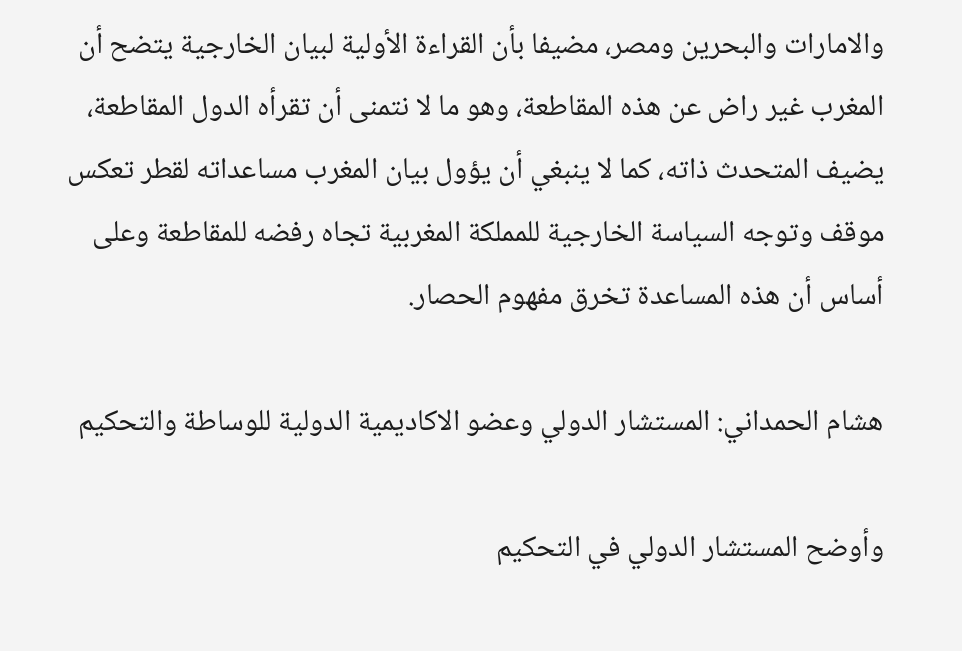والامارات والبحرين ومصر، مضيفا بأن القراءة الأولية لبيان الخارجية يتضح أن المغرب غير راض عن هذه المقاطعة، وهو ما لا نتمنى أن تقرأه الدول المقاطعة، يضيف المتحدث ذاته، كما لا ينبغي أن يؤول بيان المغرب مساعداته لقطر تعكس موقف وتوجه السياسة الخارجية للمملكة المغربية تجاه رفضه للمقاطعة وعلى أساس أن هذه المساعدة تخرق مفهوم الحصار.

هشام الحمداني: المستشار الدولي وعضو الاكاديمية الدولية للوساطة والتحكيم

وأوضح المستشار الدولي في التحكيم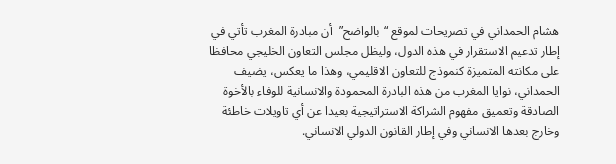هشام الحمداني في تصريحات لموقع “بالواضح”  أن مبادرة المغرب تأتي في إطار تدعيم الاستقرار في هذه الدول، وليظل مجلس التعاون الخليجي محافظا على مكانته المتميزة كنموذج للتعاون الاقليمي، وهذا ما يعكس، يضيف الحمداني، نوايا المغرب من هذه البادرة المحمودة والانسانية للوفاء بالأخوة الصادقة وتعميق مفهوم الشراكة الاستراتيجية بعيدا عن أي تاويلات خاطئة وخارج بعدها الانساني وفي إطار القانون الدولي الانساني.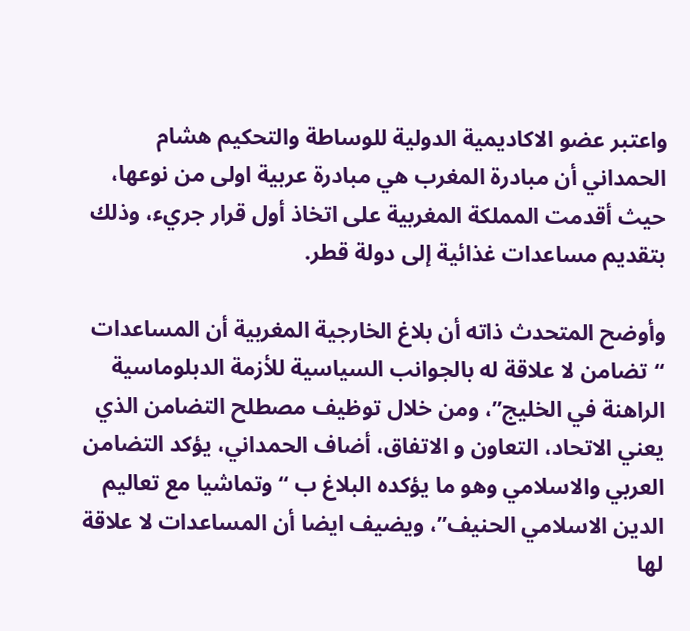واعتبر عضو الاكاديمية الدولية للوساطة والتحكيم هشام الحمداني أن مبادرة المغرب هي مبادرة عربية اولى من نوعها، حيث أقدمت المملكة المغربية على اتخاذ أول قرار جريء، وذلك بتقديم مساعدات غذائية إلى دولة قطر.

وأوضح المتحدث ذاته أن بلاغ الخارجية المغربية أن المساعدات “تضامن لا علاقة له بالجوانب السياسية للأزمة الدبلوماسية الراهنة في الخليج”، ومن خلال توظيف مصطلح التضامن الذي يعني الاتحاد، التعاون و الاتفاق، أضاف الحمداني، يؤكد التضامن العربي والاسلامي وهو ما يؤكده البلاغ ب “وتماشيا مع تعاليم الدين الاسلامي الحنيف”، ويضيف ايضا أن المساعدات لا علاقة لها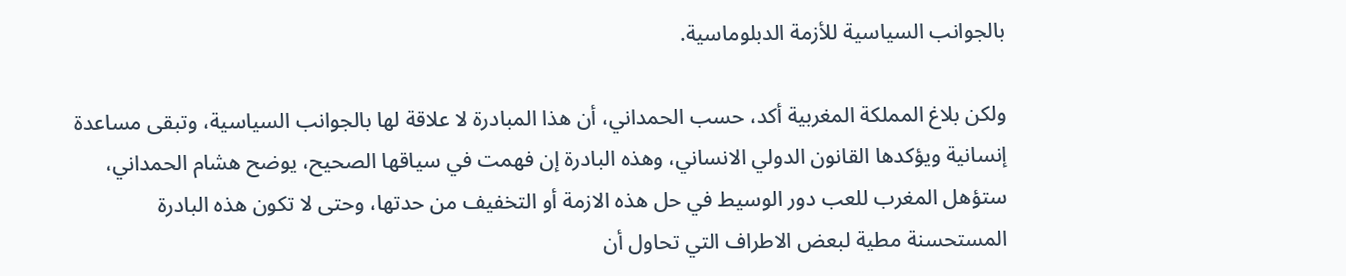بالجوانب السياسية للأزمة الدبلوماسية.

ولكن بلاغ المملكة المغربية أكد، حسب الحمداني، أن هذا المبادرة لا علاقة لها بالجوانب السياسية، وتبقى مساعدة إنسانية ويؤكدها القانون الدولي الانساني، وهذه البادرة إن فهمت في سياقها الصحيح، يوضح هشام الحمداني، ستؤهل المغرب للعب دور الوسيط في حل هذه الازمة أو التخفيف من حدتها، وحتى لا تكون هذه البادرة المستحسنة مطية لبعض الاطراف التي تحاول أن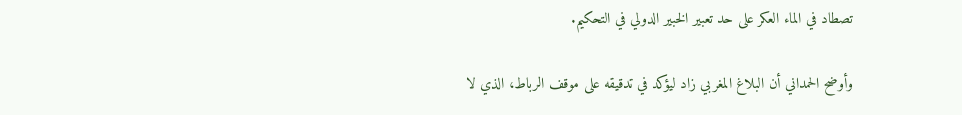تصطاد في الماء العكر على حد تعبير الخبير الدولي في التحكيم.

وأوضح الحمداني أن البلاغ المغربي زاد ليؤكد في تدقيقه على موقف الرباط، الذي لا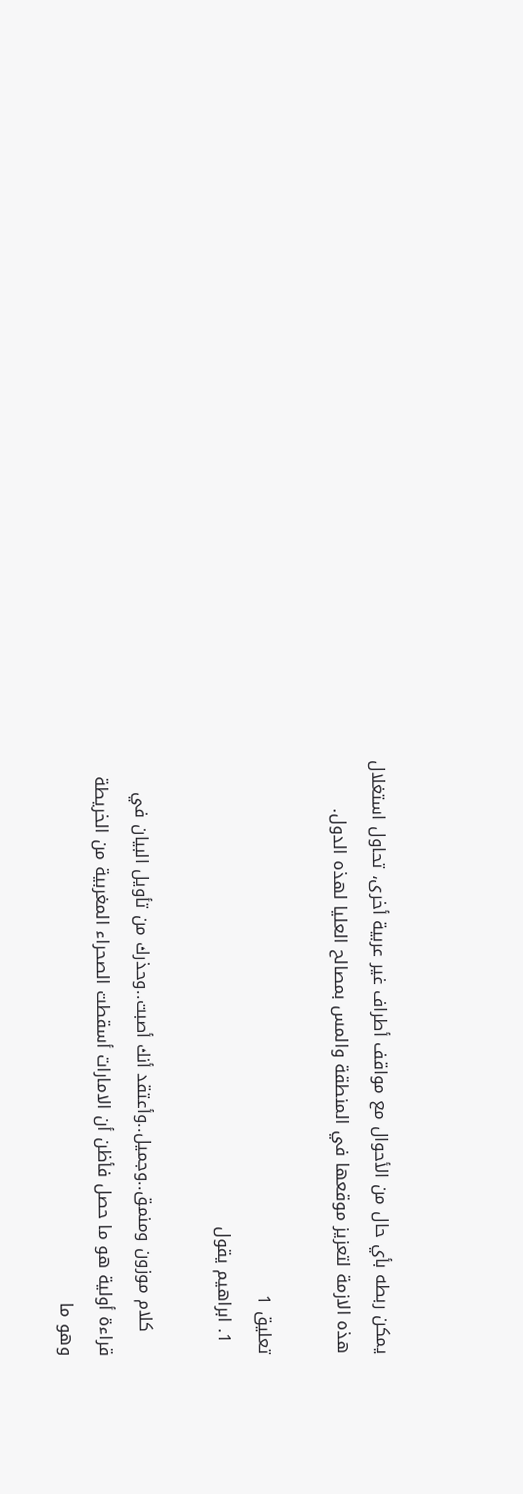يمكن ربطه بأي حال من الأحوال مع مواقف أطراف غير عربية أخرى، تحاول استغلال هذه الازمة لتعزيز موقعها في المنطقة والمس بمصالح العليا لهذه الدول.

تعليق 1
  1. ابراهيم يقول

    كلام موزون ومنمق..وجميل..وأعتقد أنك أصبت..وحذرك من تأويل البيان في قراءة أولية هو ما حصل فأظن أن الامارات أسقطت الصحراء المغربية من الخريطة وهو ما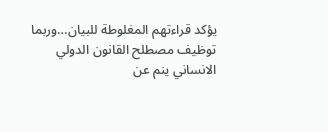يؤكد قراءتهم المغلوطة للبيان…وربما توظيف مصطلح القانون الدولي الانساني ينم عن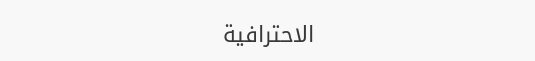الاحترافية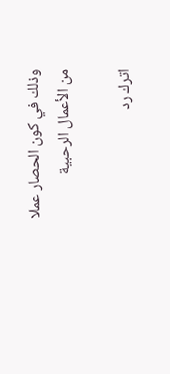وذلك في كون الحصار عملا من الأعمال الرحبية

اترك رد